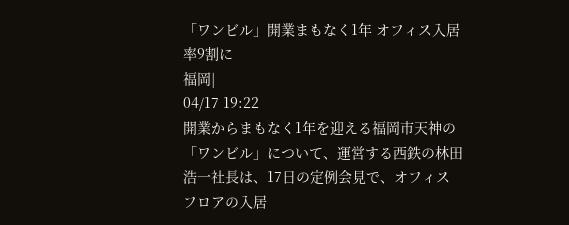「ワンビル」開業まもなく1年 オフィス入居率9割に
福岡|
04/17 19:22
開業からまもなく1年を迎える福岡市天神の「ワンビル」について、運営する西鉄の林田浩一社長は、17日の定例会見で、オフィスフロアの入居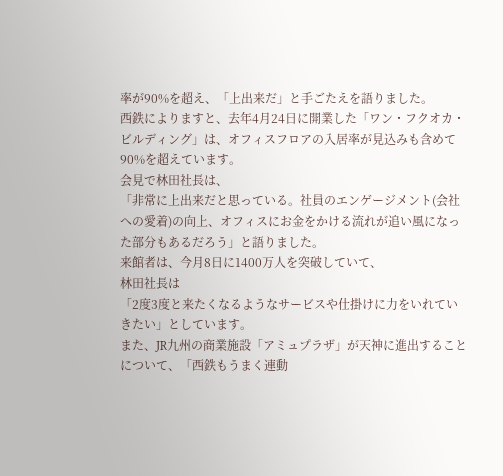率が90%を超え、「上出来だ」と手ごたえを語りました。
西鉄によりますと、去年4月24日に開業した「ワン・フクオカ・ビルディング」は、オフィスフロアの入居率が見込みも含めて90%を超えています。
会見で林田社長は、
「非常に上出来だと思っている。社員のエンゲージメント(会社への愛着)の向上、オフィスにお金をかける流れが追い風になった部分もあるだろう」と語りました。
来館者は、今月8日に1400万人を突破していて、
林田社長は
「2度3度と来たくなるようなサービスや仕掛けに力をいれていきたい」としています。
また、JR九州の商業施設「アミュプラザ」が天神に進出することについて、「西鉄もうまく連動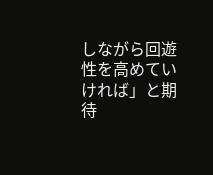しながら回遊性を高めていければ」と期待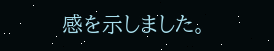感を示しました。